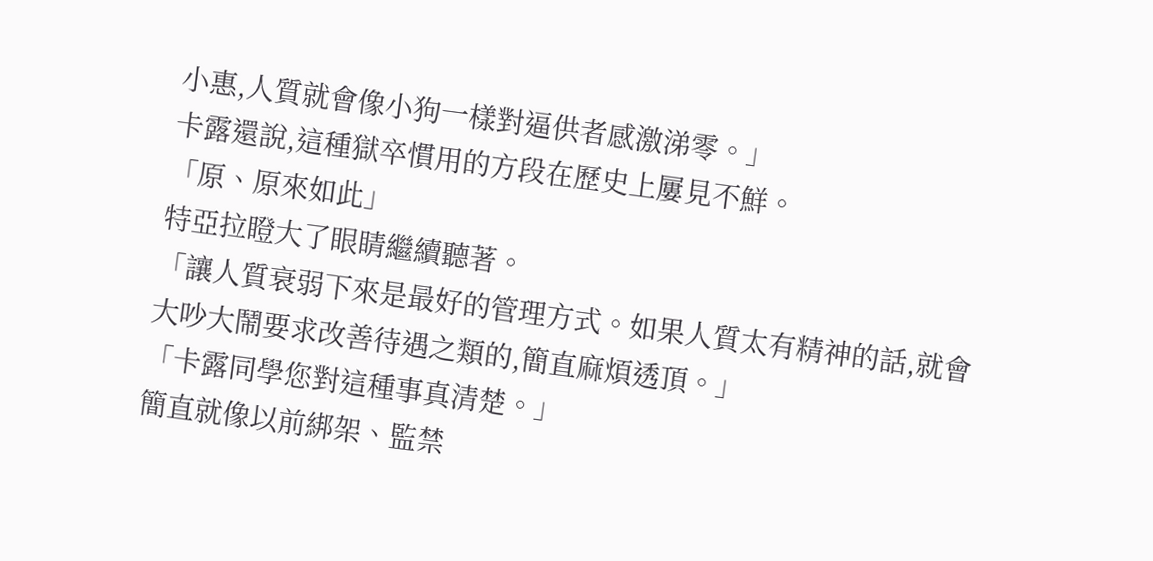小惠,人質就會像小狗一樣對逼供者感激涕零。」
卡露還說,這種獄卒慣用的方段在歷史上屢見不鮮。
「原、原來如此」
特亞拉瞪大了眼睛繼續聽著。
「讓人質衰弱下來是最好的管理方式。如果人質太有精神的話,就會大吵大鬧要求改善待遇之類的,簡直麻煩透頂。」
「卡露同學您對這種事真清楚。」
簡直就像以前綁架、監禁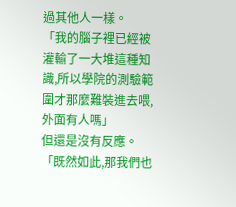過其他人一樣。
「我的腦子裡已經被灌輸了一大堆這種知識,所以學院的測驗範圍才那麼難裝進去喂,外面有人嗎」
但還是沒有反應。
「既然如此,那我們也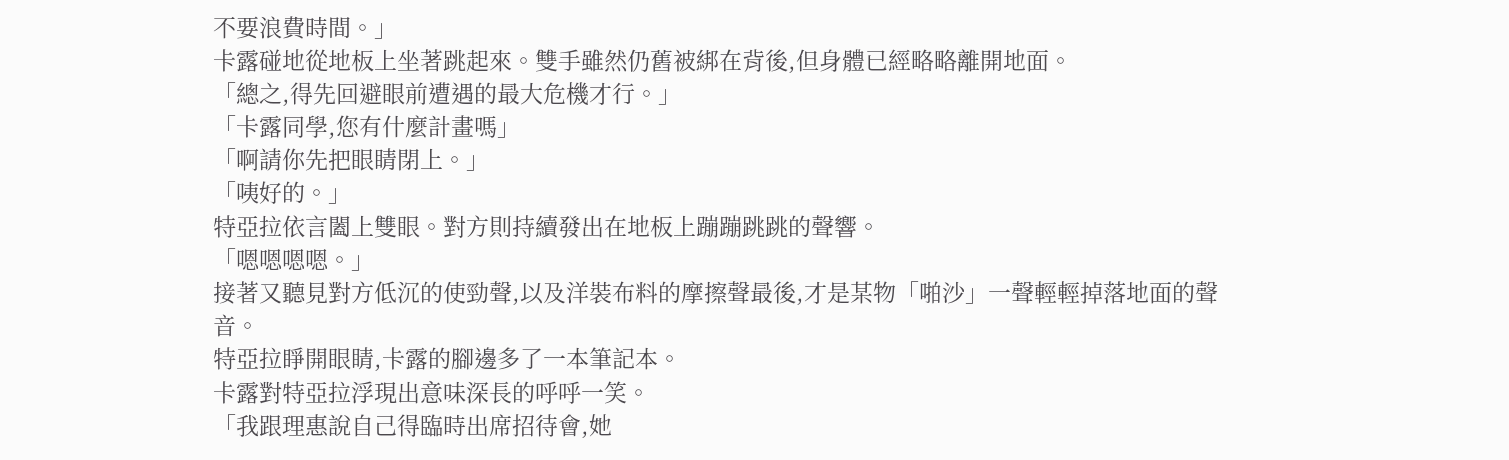不要浪費時間。」
卡露碰地從地板上坐著跳起來。雙手雖然仍舊被綁在背後,但身體已經略略離開地面。
「總之,得先回避眼前遭遇的最大危機才行。」
「卡露同學,您有什麼計畫嗎」
「啊請你先把眼睛閉上。」
「咦好的。」
特亞拉依言闔上雙眼。對方則持續發出在地板上蹦蹦跳跳的聲響。
「嗯嗯嗯嗯。」
接著又聽見對方低沉的使勁聲,以及洋裝布料的摩擦聲最後,才是某物「啪沙」一聲輕輕掉落地面的聲音。
特亞拉睜開眼睛,卡露的腳邊多了一本筆記本。
卡露對特亞拉浮現出意味深長的呼呼一笑。
「我跟理惠說自己得臨時出席招待會,她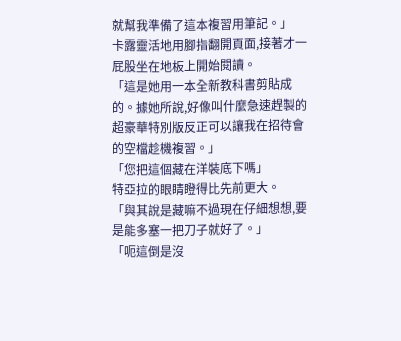就幫我準備了這本複習用筆記。」
卡露靈活地用腳指翻開頁面,接著才一屁股坐在地板上開始閱讀。
「這是她用一本全新教科書剪貼成的。據她所說,好像叫什麼急速趕製的超豪華特別版反正可以讓我在招待會的空檔趁機複習。」
「您把這個藏在洋裝底下嗎」
特亞拉的眼睛瞪得比先前更大。
「與其說是藏嘛不過現在仔細想想,要是能多塞一把刀子就好了。」
「呃這倒是沒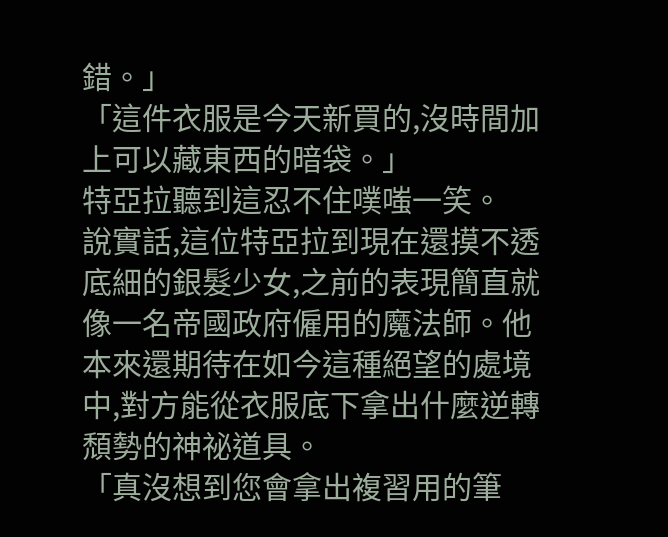錯。」
「這件衣服是今天新買的,沒時間加上可以藏東西的暗袋。」
特亞拉聽到這忍不住噗嗤一笑。
說實話,這位特亞拉到現在還摸不透底細的銀髮少女,之前的表現簡直就像一名帝國政府僱用的魔法師。他本來還期待在如今這種絕望的處境中,對方能從衣服底下拿出什麼逆轉頹勢的神祕道具。
「真沒想到您會拿出複習用的筆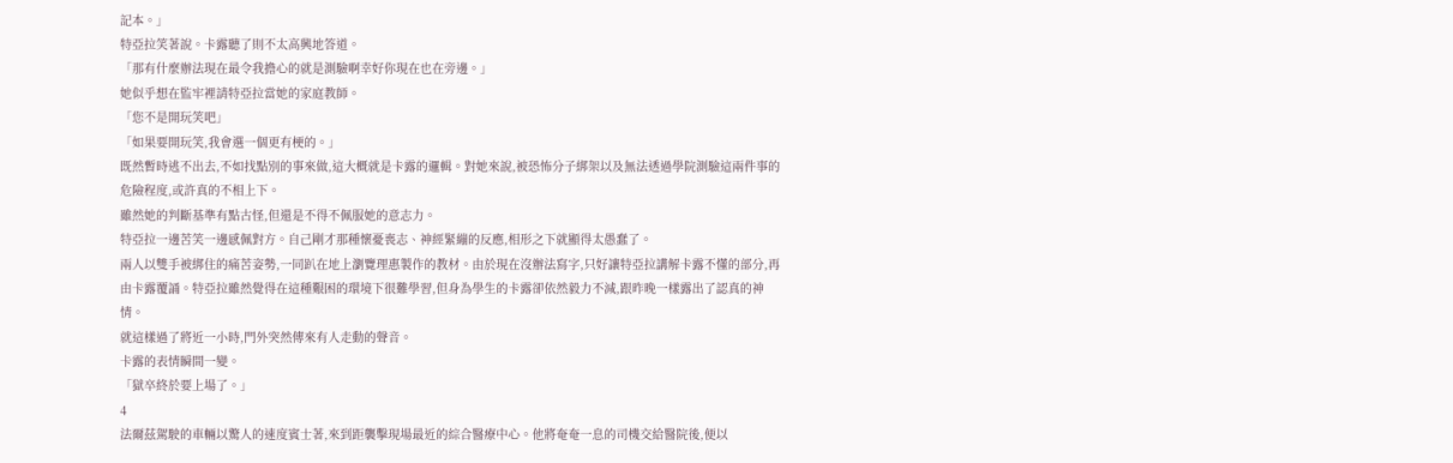記本。」
特亞拉笑著說。卡露聽了則不太高興地答道。
「那有什麼辦法現在最令我擔心的就是測驗啊幸好你現在也在旁邊。」
她似乎想在監牢裡請特亞拉當她的家庭教師。
「您不是開玩笑吧」
「如果要開玩笑,我會選一個更有梗的。」
既然暫時逃不出去,不如找點別的事來做,這大概就是卡露的邏輯。對她來說,被恐怖分子綁架以及無法透過學院測驗這兩件事的危險程度,或許真的不相上下。
雖然她的判斷基準有點古怪,但還是不得不佩服她的意志力。
特亞拉一邊苦笑一邊感佩對方。自己剛才那種懷憂喪志、神經緊繃的反應,相形之下就顯得太愚蠢了。
兩人以雙手被綁住的痛苦姿勢,一同趴在地上瀏覽理惠製作的教材。由於現在沒辦法寫字,只好讓特亞拉講解卡露不懂的部分,再由卡露覆誦。特亞拉雖然覺得在這種艱困的環境下很難學習,但身為學生的卡露卻依然毅力不減,跟昨晚一樣露出了認真的神情。
就這樣過了將近一小時,門外突然傳來有人走動的聲音。
卡露的表情瞬間一變。
「獄卒終於要上場了。」
4
法爾茲駕駛的車輛以驚人的速度賓士著,來到距襲擊現場最近的綜合醫療中心。他將奄奄一息的司機交給醫院後,便以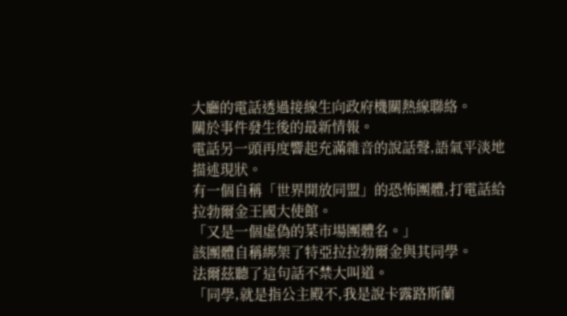大廳的電話透過接線生向政府機關熱線聯絡。
關於事件發生後的最新情報。
電話另一頭再度響起充滿雜音的說話聲,語氣平淡地描述現狀。
有一個自稱「世界開放同盟」的恐怖團體,打電話給拉勃爾金王國大使館。
「又是一個虛偽的菜市場團體名。」
該團體自稱綁架了特亞拉拉勃爾金與其同學。
法爾茲聽了這句話不禁大叫道。
「同學,就是指公主殿不,我是說卡露路斯蘭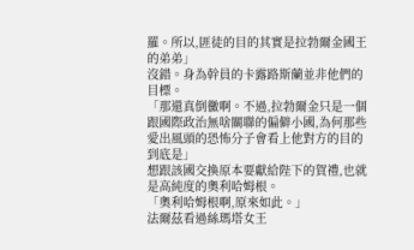羅。所以,匪徒的目的其實是拉勃爾金國王的弟弟」
沒錯。身為幹員的卡露路斯蘭並非他們的目標。
「那還真倒黴啊。不過,拉勃爾金只是一個跟國際政治無啥關聯的偏僻小國,為何那些愛出風頭的恐怖分子會看上他對方的目的到底是」
想跟該國交換原本要獻給陛下的賀禮,也就是高純度的奧利哈姆根。
「奧利哈姆根啊,原來如此。」
法爾茲看過絲瑪塔女王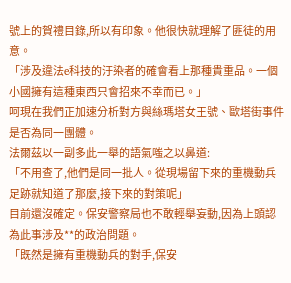號上的賀禮目錄,所以有印象。他很快就理解了匪徒的用意。
「涉及違法e科技的汙染者的確會看上那種貴重品。一個小國擁有這種東西只會招來不幸而已。」
呵現在我們正加速分析對方與絲瑪塔女王號、歐塔街事件是否為同一團體。
法爾茲以一副多此一舉的語氣嗤之以鼻道:
「不用查了,他們是同一批人。從現場留下來的重機動兵足跡就知道了那麼,接下來的對策呢」
目前還沒確定。保安警察局也不敢輕舉妄動,因為上頭認為此事涉及**的政治問題。
「既然是擁有重機動兵的對手,保安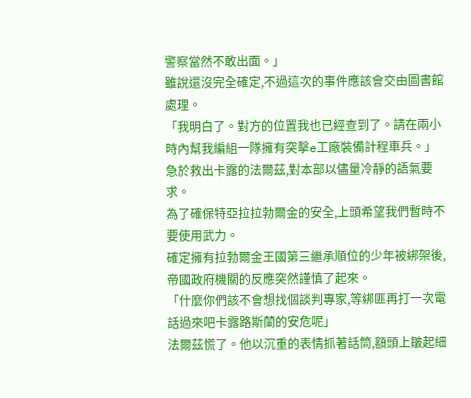警察當然不敢出面。」
雖說還沒完全確定,不過這次的事件應該會交由圖書館處理。
「我明白了。對方的位置我也已經查到了。請在兩小時內幫我編組一隊擁有突擊e工廠裝備計程車兵。」
急於救出卡露的法爾茲,對本部以儘量冷靜的語氣要求。
為了確保特亞拉拉勃爾金的安全,上頭希望我們暫時不要使用武力。
確定擁有拉勃爾金王國第三繼承順位的少年被綁架後,帝國政府機關的反應突然謹慎了起來。
「什麼你們該不會想找個談判專家,等綁匪再打一次電話過來吧卡露路斯蘭的安危呢」
法爾茲慌了。他以沉重的表情抓著話筒,額頭上皺起細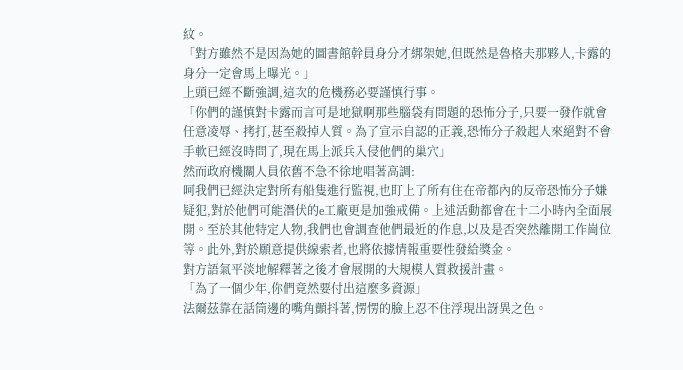紋。
「對方雖然不是因為她的圖書館幹員身分才綁架她,但既然是魯格夫那夥人,卡露的身分一定會馬上曝光。」
上頭已經不斷強調,這次的危機務必要謹慎行事。
「你們的謹慎對卡露而言可是地獄啊那些腦袋有問題的恐怖分子,只要一發作就會任意凌辱、拷打,甚至殺掉人質。為了宣示自認的正義,恐怖分子殺起人來絕對不會手軟已經沒時問了,現在馬上派兵入侵他們的巢穴」
然而政府機關人員依舊不急不徐地唱著高調:
呵我們已經決定對所有船隻進行監視,也盯上了所有住在帝都內的反帝恐怖分子嫌疑犯,對於他們可能潛伏的e工廠更是加強戒備。上述活動都會在十二小時內全面展開。至於其他特定人物,我們也會調查他們最近的作息,以及是否突然離開工作崗位等。此外,對於願意提供線索者,也將依據情報重要性發給獎金。
對方語氣平淡地解釋著之後才會展開的大規模人質救援計畫。
「為了一個少年,你們竟然要付出這麼多資源」
法爾茲靠在話筒邊的嘴角顫抖著,愣愣的臉上忍不住浮現出訝異之色。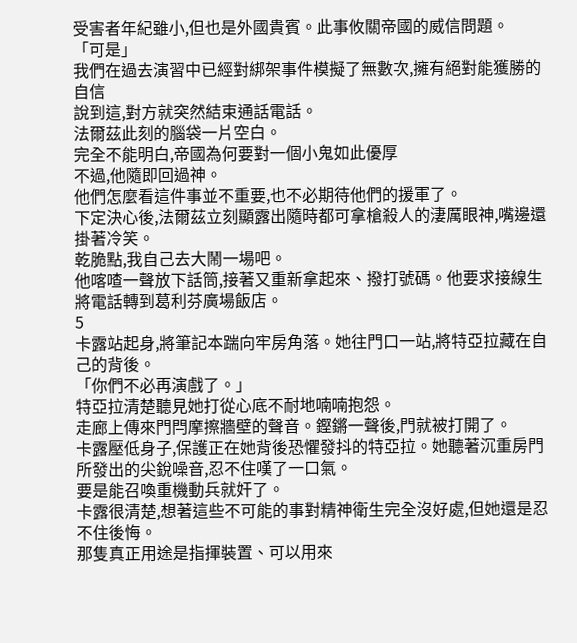受害者年紀雖小,但也是外國貴賓。此事攸關帝國的威信問題。
「可是」
我們在過去演習中已經對綁架事件模擬了無數次,擁有絕對能獲勝的自信
說到這,對方就突然結束通話電話。
法爾茲此刻的腦袋一片空白。
完全不能明白,帝國為何要對一個小鬼如此優厚
不過,他隨即回過神。
他們怎麼看這件事並不重要,也不必期待他們的援軍了。
下定決心後,法爾茲立刻顯露出隨時都可拿槍殺人的淒厲眼神,嘴邊還掛著冷笑。
乾脆點,我自己去大鬧一場吧。
他喀喳一聲放下話筒,接著又重新拿起來、撥打號碼。他要求接線生將電話轉到葛利芬廣場飯店。
5
卡露站起身,將筆記本踹向牢房角落。她往門口一站,將特亞拉藏在自己的背後。
「你們不必再演戲了。」
特亞拉清楚聽見她打從心底不耐地喃喃抱怨。
走廊上傳來門閂摩擦牆壁的聲音。鏗鏘一聲後,門就被打開了。
卡露壓低身子,保護正在她背後恐懼發抖的特亞拉。她聽著沉重房門所發出的尖銳噪音,忍不住嘆了一口氣。
要是能召喚重機動兵就奸了。
卡露很清楚,想著這些不可能的事對精神衛生完全沒好處,但她還是忍不住後悔。
那隻真正用途是指揮裝置、可以用來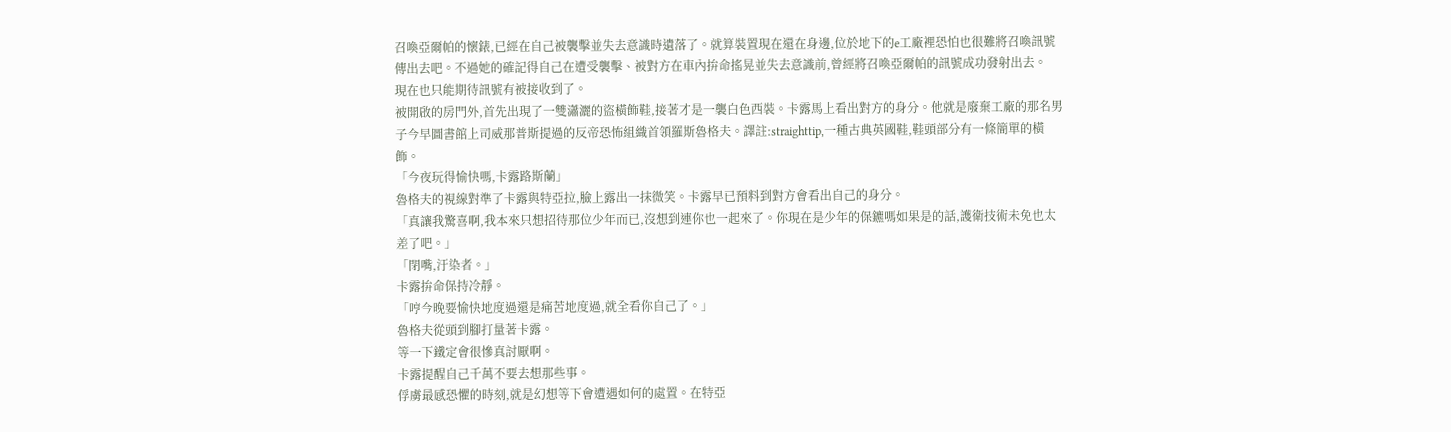召喚亞爾帕的懷錶,已經在自己被襲擊並失去意識時遺落了。就算裝置現在還在身邊,位於地下的e工廠裡恐怕也很難將召喚訊號傳出去吧。不過她的確記得自己在遭受襲擊、被對方在車內拚命搖晃並失去意識前,曾經將召喚亞爾帕的訊號成功發射出去。
現在也只能期待訊號有被接收到了。
被開啟的房門外,首先出現了一雙瀟灑的盜橫飾鞋,接著才是一襲白色西裝。卡露馬上看出對方的身分。他就是廢棄工廠的那名男子今早圖書館上司威那普斯提過的反帝恐怖組織首領羅斯魯格夫。譯註:straighttip,一種古典英國鞋,鞋頭部分有一條簡單的橫飾。
「今夜玩得愉快嗎,卡露路斯蘭」
魯格夫的視線對準了卡露與特亞拉,臉上露出一抹微笑。卡露早已預料到對方會看出自己的身分。
「真讓我驚喜啊,我本來只想招待那位少年而已,沒想到連你也一起來了。你現在是少年的保鑣嗎如果是的話,護衛技術未免也太差了吧。」
「閉嘴,汙染者。」
卡露拚命保持冷靜。
「哼今晚要愉快地度過還是痛苦地度過,就全看你自己了。」
魯格夫從頭到腳打量著卡露。
等一下鐵定會很慘真討厭啊。
卡露提醒自己千萬不要去想那些事。
俘虜最感恐懼的時刻,就是幻想等下會遭遇如何的處置。在特亞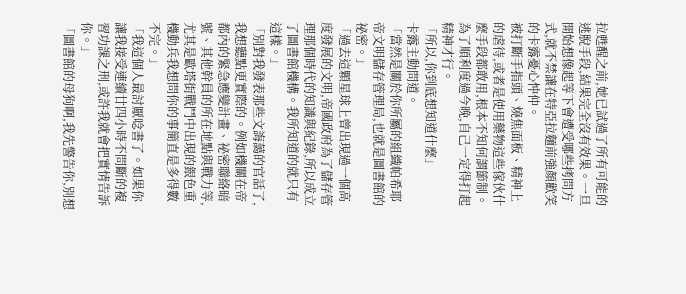拉甦醒之前,她已試過了所有可能的逃脫手段,結果完全沒有效果。一旦開始想像起等下會遭受哪些拷問方式,就不禁讓在特亞拉麵前強顏歡笑的卡露憂心忡仲。
被打斷手指頭、燒焦面板、精神上的虐待,或者是使用藥物這些傢伙什麼手段都敢用,根本不知何謂節制。為了順利度過今晚,自己一定得打起精神才行。
「所以,你到底想知道什麼」
卡露主動問道。
「當然是關於你所屬的組織帕希耶帝文明儲存管理局,也就是圖書館的祕密。」
「過去這顆星球上曾出現過一個高度發展的文明,帝國政府為了儲存管理那個時代的知識與紀錄,所以成立了圖書館機構。我所知道的就只有這樣。」
「別對我發表那些文誨藹的官話了,我想聽點更實際的。例如機關在帝都內的緊急應變計畫、祕密聯絡暗號、其他幹員的所在地點與戰力等,尤其是歐塔街戰鬥中出現的銀色重機動兵我想問你的事簡直是多得數不完。」
「我這個人最討厭唸書了。如果你讓我接受連續廿四小時不問斷的複習功課之刑,或許我就會把實情告訴你。」
「圖書館的母狗啊,我先警告你,別想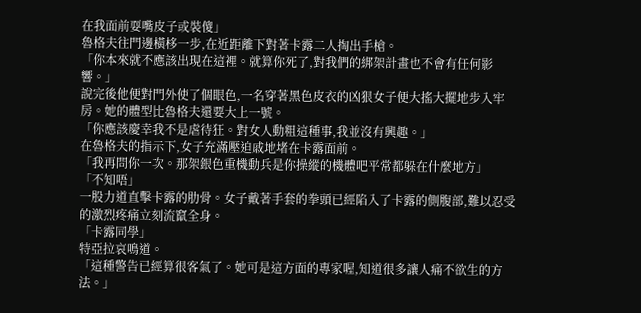在我面前耍嘴皮子或裝傻」
魯格夫往門邊橫栘一步,在近距離下對著卡露二人掏出手槍。
「你本來就不應該出現在這裡。就算你死了,對我們的綁架計畫也不會有任何影響。」
說完後他便對門外使了個眼色,一名穿著黑色皮衣的凶狠女子便大搖大擺地步入牢房。她的體型比魯格夫還要大上一號。
「你應該慶幸我不是虐待狂。對女人動粗這種事,我並沒有興趣。」
在魯格夫的指示下,女子充滿壓迫戚地堵在卡露面前。
「我再問你一次。那架銀色重機動兵是你操縱的機體吧平常都躲在什麼地方」
「不知唔」
一股力道直擊卡露的肋骨。女子戴著手套的拳頭已經陷入了卡露的側腹部,難以忍受的激烈疼痛立刻流竄全身。
「卡露同學」
特亞拉哀鳴道。
「這種警告已經算很客氣了。她可是這方面的專家喔,知道很多讓人痛不欲生的方法。」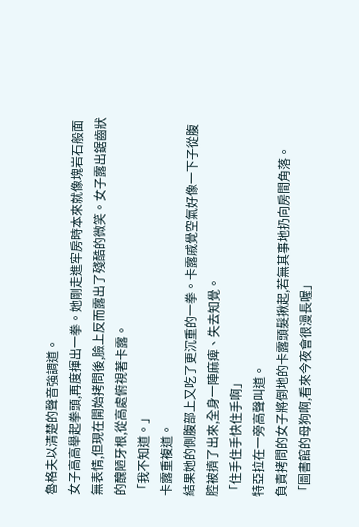魯格夫以清楚的聲音強調道。
女子高高舉起拳頭,再度揮出一拳。她剛走進牢房時本來就像塊岩石般面無表情,但現在開始拷問後,臉上反而露出了殘酷的微笑。女子露出鋸齒狀的醜陋牙根,從高處俯視著卡露。
「我不知道。」
卡露重複道。
結果她的側腹部上又吃了更沉重的一拳。卡露戚覺空氣好像一下子從腹腔被擠了出來,全身一陣麻痺、失去知覺。
「住手住手快住手啊」
特亞拉在一旁高聲叫道。
負責拷問的女子將倒地的卡露頭髮揪起,若無其事地扔向房間角落。
「圖書館的母狗啊,看來今夜會很漫長喔」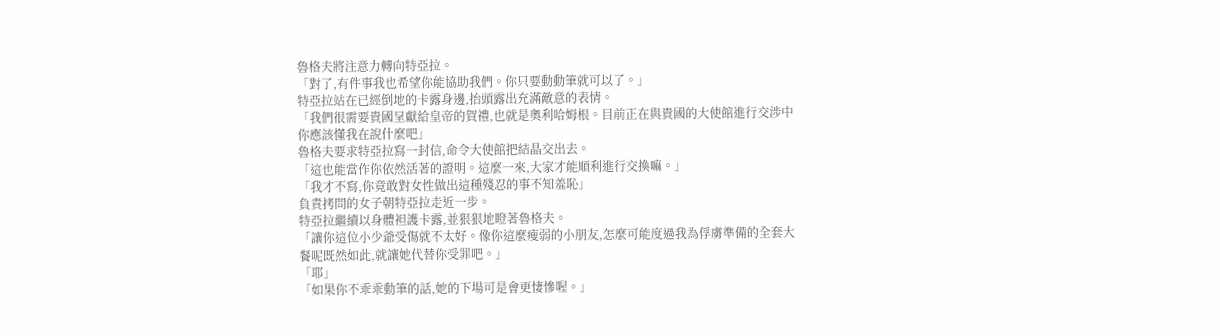魯格夫將注意力轉向特亞拉。
「對了,有件事我也希望你能協助我們。你只要動動筆就可以了。」
特亞拉站在已經倒地的卡露身邊,抬頭露出充滿敵意的表情。
「我們很需要貴國呈獻給皇帝的賀禮,也就是奧利哈姆根。目前正在與貴國的大使館進行交涉中你應該懂我在說什麼吧」
魯格夫要求特亞拉寫一封信,命令大使館把結晶交出去。
「這也能當作你依然活著的證明。這麼一來,大家才能順利進行交換嘛。」
「我才不寫,你竟敢對女性做出這種殘忍的事不知羞恥」
負責拷問的女子朝特亞拉走近一步。
特亞拉繼續以身體袒護卡露,並狠狠地瞪著魯格夫。
「讓你這位小少爺受傷就不太好。像你這麼瘦弱的小朋友,怎麼可能度過我為俘虜準備的全套大餐呢既然如此,就讓她代替你受罪吧。」
「耶」
「如果你不乖乖動筆的話,她的下場可是會更悽慘喔。」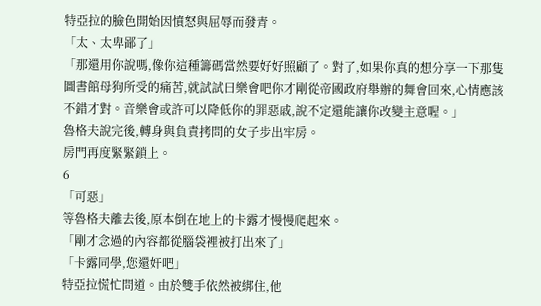特亞拉的臉色開始因憤怒與屈辱而發青。
「太、太卑鄙了」
「那還用你說嗎,像你這種籌碼當然要好好照顧了。對了,如果你真的想分享一下那隻圖書館母狗所受的痛苦,就試試曰樂會吧你才剛從帝國政府舉辦的舞會回來,心情應該不錯才對。音樂會或許可以降低你的罪惡戚,說不定還能讓你改變主意喔。」
魯格夫說完後,轉身與負責拷問的女子步出牢房。
房門再度緊緊鎖上。
6
「可惡」
等魯格夫離去後,原本倒在地上的卡露才慢慢爬起來。
「剛才念過的內容都從腦袋裡被打出來了」
「卡露同學,您還奸吧」
特亞拉慌忙問道。由於雙手依然被綁住,他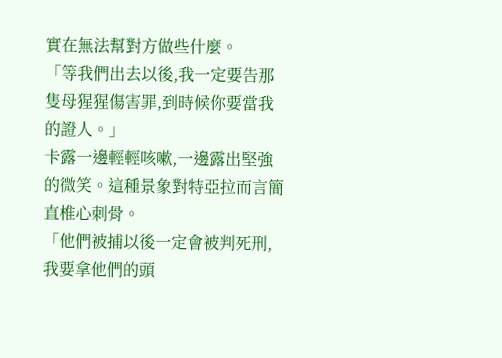實在無法幫對方做些什麼。
「等我們出去以後,我一定要告那隻母猩猩傷害罪,到時候你要當我的證人。」
卡露一邊輕輕咳嗽,一邊露出堅強的微笑。這種景象對特亞拉而言簡直椎心刺骨。
「他們被捕以後一定會被判死刑,我要拿他們的頭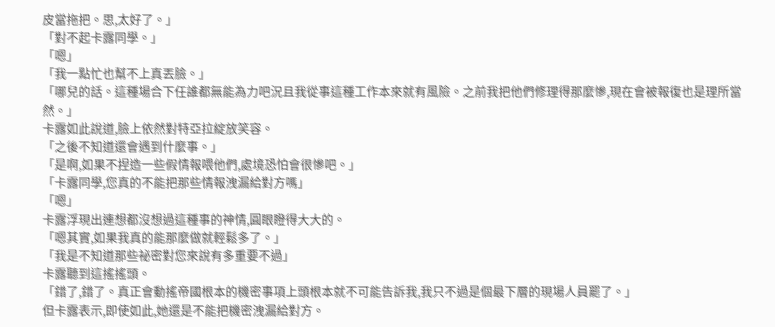皮當拖把。思,太好了。」
「對不起卡露同學。」
「嗯」
「我一點忙也幫不上真丟臉。」
「哪兒的話。這種場合下任誰都無能為力吧況且我從事這種工作本來就有風險。之前我把他們修理得那麼慘,現在會被報復也是理所當然。」
卡露如此說道,臉上依然對特亞拉綻放笑容。
「之後不知道還會遇到什麼事。」
「是啊,如果不捏造一些假情報喂他們,處境恐怕會很慘吧。」
「卡露同學,您真的不能把那些情報洩漏給對方嗎」
「嗯」
卡露浮現出連想都沒想過這種事的神情,圓眼瞪得大大的。
「嗯其實,如果我真的能那麼做就輕鬆多了。」
「我是不知道那些祕密對您來說有多重要不過」
卡露聽到這搖搖頭。
「錯了,錯了。真正會動搖帝國根本的機密事項上頭根本就不可能告訴我,我只不過是個最下層的現場人員罷了。」
但卡露表示,即使如此,她還是不能把機密洩漏給對方。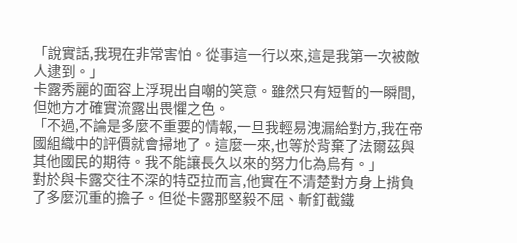「說實話,我現在非常害怕。從事這一行以來,這是我第一次被敵人逮到。」
卡露秀麗的面容上浮現出自嘲的笑意。雖然只有短暫的一瞬間,但她方才確實流露出畏懼之色。
「不過,不論是多麼不重要的情報,一旦我輕易洩漏給對方,我在帝國組織中的評價就會掃地了。這麼一來,也等於背棄了法爾茲與其他國民的期待。我不能讓長久以來的努力化為烏有。」
對於與卡露交往不深的特亞拉而言,他實在不清楚對方身上揹負了多麼沉重的擔子。但從卡露那堅毅不屈、斬釘截鐵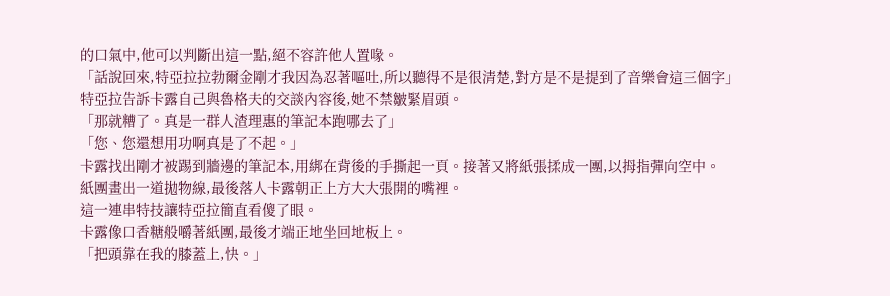的口氣中,他可以判斷出這一點,絕不容許他人置喙。
「話說回來,特亞拉拉勃爾金剛才我因為忍著嘔吐,所以聽得不是很清楚,對方是不是提到了音樂會這三個字」
特亞拉告訴卡露自己與魯格夫的交談內容後,她不禁皺緊眉頭。
「那就糟了。真是一群人渣理惠的筆記本跑哪去了」
「您、您還想用功啊真是了不起。」
卡露找出剛才被踢到牆邊的筆記本,用綁在背後的手撕起一頁。接著又將紙張揉成一團,以拇指彈向空中。
紙團畫出一道拋物線,最後落人卡露朝正上方大大張開的嘴裡。
這一連串特技讓特亞拉簡直看傻了眼。
卡露像口香糖般嚼著紙團,最後才端正地坐回地板上。
「把頭靠在我的膝蓋上,快。」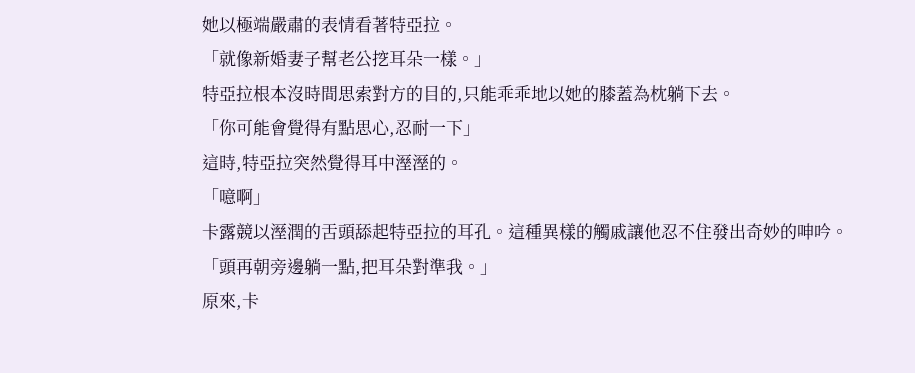她以極端嚴肅的表情看著特亞拉。
「就像新婚妻子幫老公挖耳朵一樣。」
特亞拉根本沒時間思索對方的目的,只能乖乖地以她的膝蓋為枕躺下去。
「你可能會覺得有點思心,忍耐一下」
這時,特亞拉突然覺得耳中溼溼的。
「噫啊」
卡露競以溼潤的舌頭舔起特亞拉的耳孔。這種異樣的觸戚讓他忍不住發出奇妙的呻吟。
「頭再朝旁邊躺一點,把耳朵對準我。」
原來,卡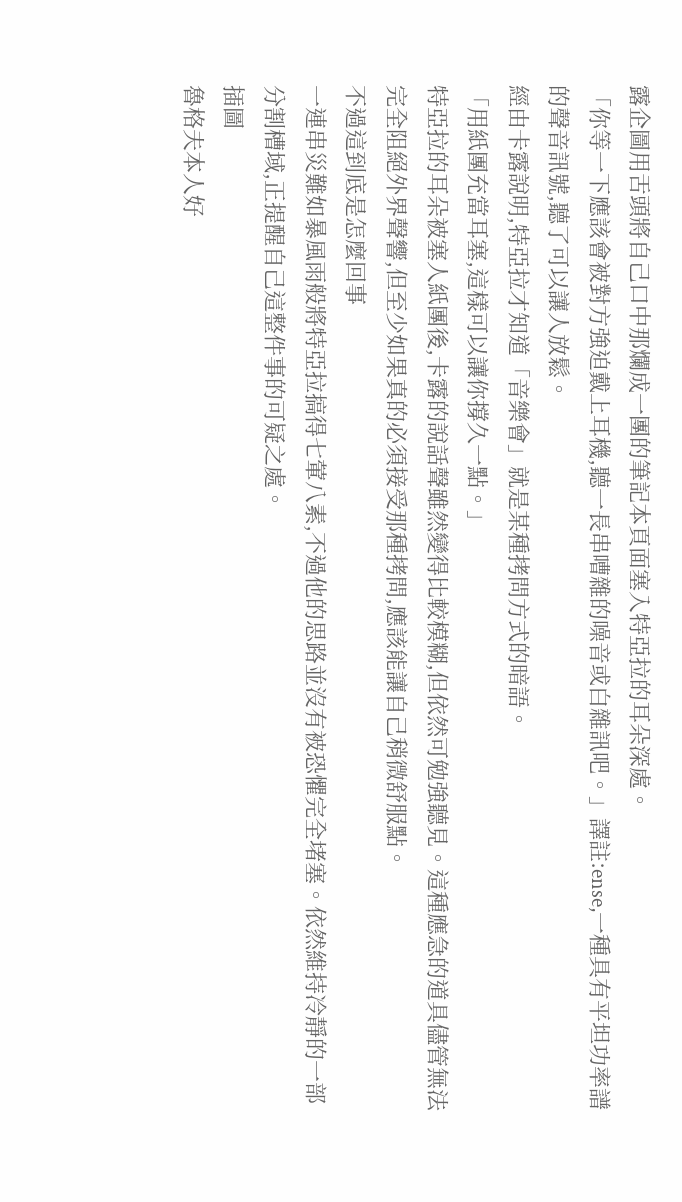露企圖用舌頭將自己口中那爛成一團的筆記本頁面塞入特亞拉的耳朵深處。
「你等一下應該會被對方強迫戴上耳機,聽一長串嘈雜的噪音或白雜訊吧。」譯註:ense,一種具有平坦功率譜的聲音訊號,聽了可以讓人放鬆。
經由卡露說明,特亞拉才知道「音樂會」就是某種拷問方式的暗語。
「用紙團充當耳塞,這樣可以讓你撐久一點。」
特亞拉的耳朵被塞人紙團後,卡露的說話聲雖然變得比較模糊,但依然可勉強聽見。這種應急的道具儘管無法完全阻絕外界聲響,但至少如果真的必須接受那種拷問,應該能讓自己稍微舒服點。
不過這到底是怎麼回事
一連串災難如暴風雨般將特亞拉搞得七葷八素,不過他的思路並沒有被恐懼完全堵塞。依然維持冷靜的一部分割槽域,正提醒自己這整件事的可疑之處。
插圖
魯格夫本人好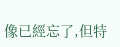像已經忘了,但特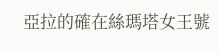亞拉的確在絲瑪塔女王號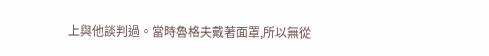上與他談判過。當時魯格夫戴著面罩,所以無從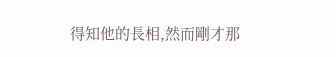得知他的長相,然而剛才那